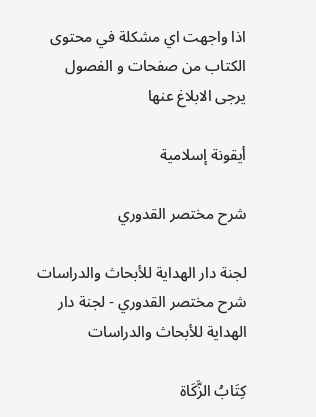اذا واجهت اي مشكلة في محتوى الكتاب من صفحات و الفصول يرجى الابلاغ عنها

أيقونة إسلامية

شرح مختصر القدوري

لجنة دار الهداية للأبحاث والدراسات
شرح مختصر القدوري - لجنة دار الهداية للأبحاث والدراسات

كِتَابُ الزَّكَاة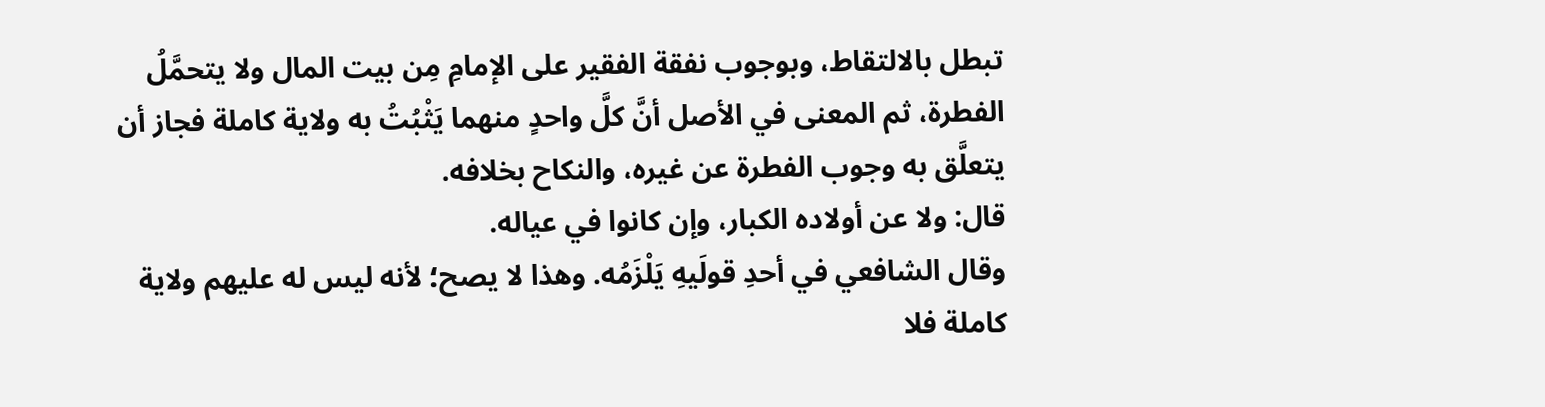تبطل بالالتقاط، وبوجوب نفقة الفقير على الإمامِ مِن بيت المال ولا يتحمَّلُ الفطرة، ثم المعنى في الأصل أنَّ كلَّ واحدٍ منهما يَثْبُتُ به ولاية كاملة فجاز أن يتعلَّق به وجوب الفطرة عن غيره، والنكاح بخلافه.
قال: ولا عن أولاده الكبار، وإن كانوا في عياله.
وقال الشافعي في أحدِ قولَيهِ يَلْزَمُه. وهذا لا يصح؛ لأنه ليس له عليهم ولاية كاملة فلا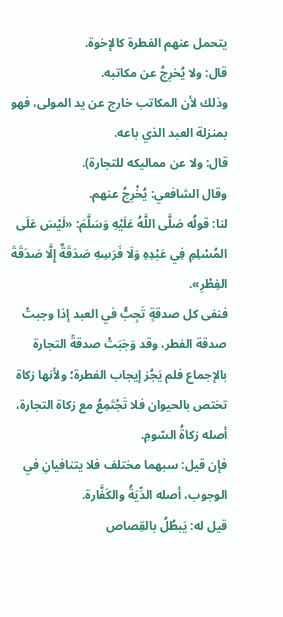يتحمل عنهم الفطرة كالإخوة.
قال: ولا يُخرِجُ عن مكاتبه.
وذلك لأن المكاتب خارج عن يد المولى، فهو بمنزلة العبد الذي باعه.
قال: ولا عن مماليكه للتجارة).
وقال الشافعي: يُخْرِجُ عنهم.
لنا: قولُه صَلَّى اللَّهُ عَلَيْهِ وَسَلَّمَ: «لَيْسَ عَلَى المُسْلِمِ فِي عَبْدِهِ وَلَا فَرَسِهِ صَدَقَةٌ إِلَّا صَدَقَةَ الفِطْرِ».
فنفى كل صدقةٍ تَجِبُّ في العبد إذا وجبتْ صدقة الفطر، وقد وَجَبَتْ صدقةً التجارة بالإجماع فلم يَجُز إيجاب الفطرة؛ ولأنها زكاة تختص بالحيوان فلا تَجْتَمِعُ مع زكاة التجارة، أصله زكاةُ السّومِ.
فإن قيل: سبهما مختلف فلا يتنافيانِ في الوجوب، أصله الدِّيَةُ والكَفَّارة.
قيل له: يَبطُلُ بالقِصاص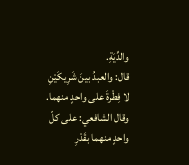والدِّيَةِ.
قال: والعبدُ بينَ شَرِيكَيْنِ لا فِطْرةَ على واحدٍ منهما.
وقال الشافعي: على كلّ واحدٍ منهما بقَدْرِ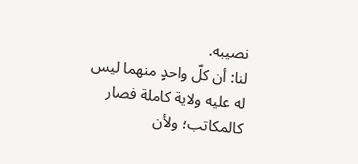نصيبه.
لنا: أن كلّ واحدٍ منهما ليس له عليه ولاية كاملة فصار كالمكاتب؛ ولأن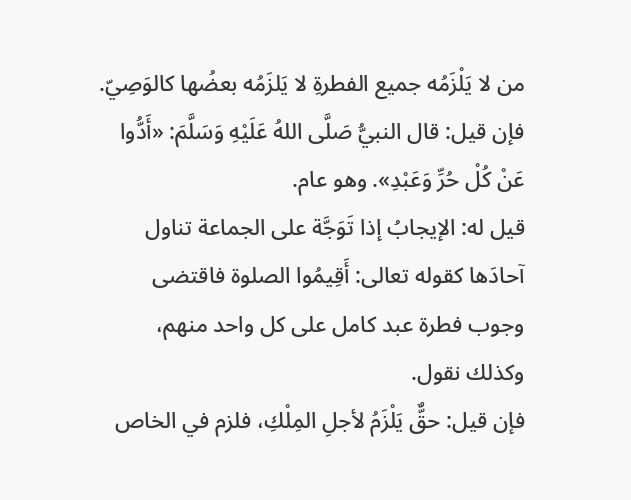من لا يَلْزَمُه جميع الفطرةِ لا يَلزَمُه بعضُها كالوَصِيّ.
فإن قيل: قال النبيُّ صَلَّى اللهُ عَلَيْهِ وَسَلَّمَ: «أَدُّوا عَنْ كُلْ حُرِّ وَعَبْدِ». وهو عام.
قيل له: الإيجابُ إذا تَوَجَّة على الجماعة تناول آحادَها كقوله تعالى: أَقِيمُوا الصلوة فاقتضى وجوب فطرة عبد كامل على كل واحد منهم، وكذلك نقول.
فإن قيل: حقٌّ يَلْزَمُ لأجلِ المِلْكِ، فلزم في الخاص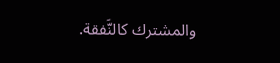والمشترك كالنَّفقة.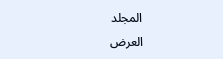المجلد
العرض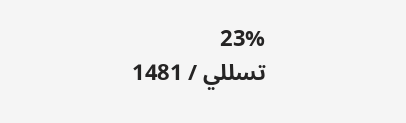23%
تسللي / 1481